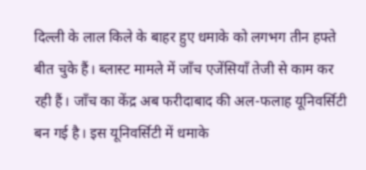दिल्ली के लाल किले के बाहर हुए धमाके को लगभग तीन हफ्ते बीत चुके हैं। ब्लास्ट मामले में जाँच एजेंसियाँ तेजी से काम कर रही हैं। जाँच का केंद्र अब फरीदाबाद की अल-फलाह यूनिवर्सिटी बन गई है। इस यूनिवर्सिटी में धमाके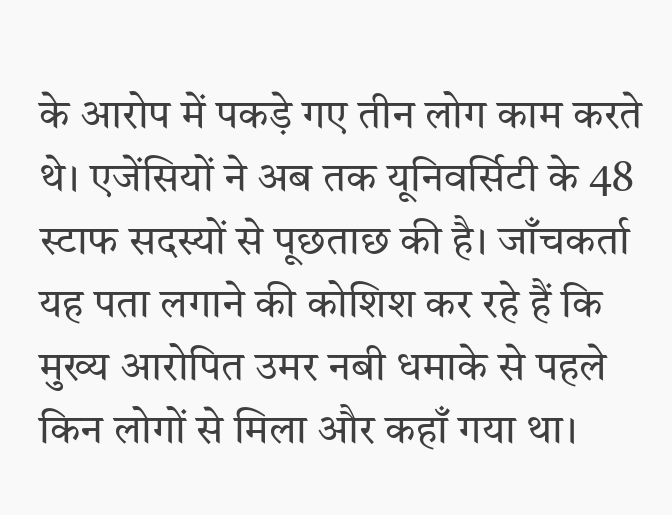के आरोप में पकड़े गए तीन लोग काम करते थे। एजेंसियों ने अब तक यूनिवर्सिटी के 48 स्टाफ सदस्यों से पूछताछ की है। जाँचकर्ता यह पता लगाने की कोशिश कर रहे हैं कि मुख्य आरोपित उमर नबी धमाके से पहले किन लोगों से मिला और कहाँ गया था।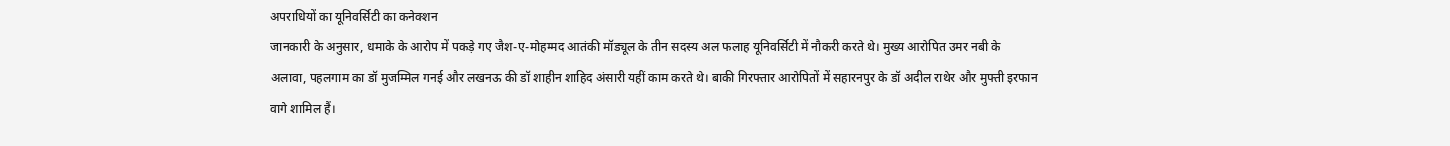अपराधियों का यूनिवर्सिटी का कनेक्शन
जानकारी के अनुसार, धमाके के आरोप में पकड़े गए जैश-ए-मोहम्मद आतंकी मॉड्यूल के तीन सदस्य अल फलाह यूनिवर्सिटी में नौकरी करते थे। मुख्य आरोपित उमर नबी के अलावा, पहलगाम का डॉ मुजम्मिल गनई और लखनऊ की डॉ शाहीन शाहिद अंसारी यहीं काम करते थे। बाकी गिरफ्तार आरोपितों में सहारनपुर के डॉ अदील राथेर और मुफ्ती इरफान वागे शामिल हैं।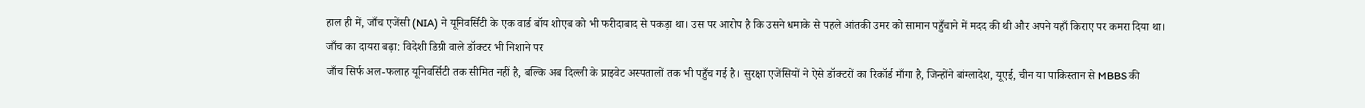हाल ही में, जाँच एजेंसी (NIA) ने यूनिवर्सिटी के एक वार्ड बॉय शोएब को भी फरीदाबाद से पकड़ा था। उस पर आरोप है कि उसने धमाके से पहले आंतकी उमर को सामान पहुँचाने में मदद की थी और अपने यहाँ किराए पर कमरा दिया था।
जाँच का दायरा बढ़ा: विदेशी डिग्री वाले डॉक्टर भी निशाने पर
जाँच सिर्फ अल-फलाह यूनिवर्सिटी तक सीमित नहीं है, बल्कि अब दिल्ली के प्राइवेट अस्पतालों तक भी पहुँच गई है। सुरक्षा एजेंसियों ने ऐसे डॉक्टरों का रिकॉर्ड माँगा है, जिन्होंने बांग्लादेश, यूएई, चीन या पाकिस्तान से MBBS की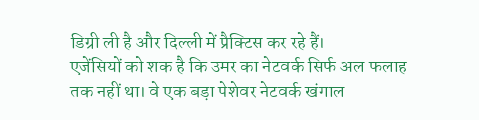डिग्री ली है और दिल्ली में प्रैक्टिस कर रहे हैं।
एजेंसियों को शक है कि उमर का नेटवर्क सिर्फ अल फलाह तक नहीं था। वे एक बड़ा पेशेवर नेटवर्क खंगाल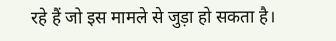रहे हैं जो इस मामले से जुड़ा हो सकता है।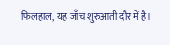फिलहाल, यह जाँच शुरुआती दौर में है।